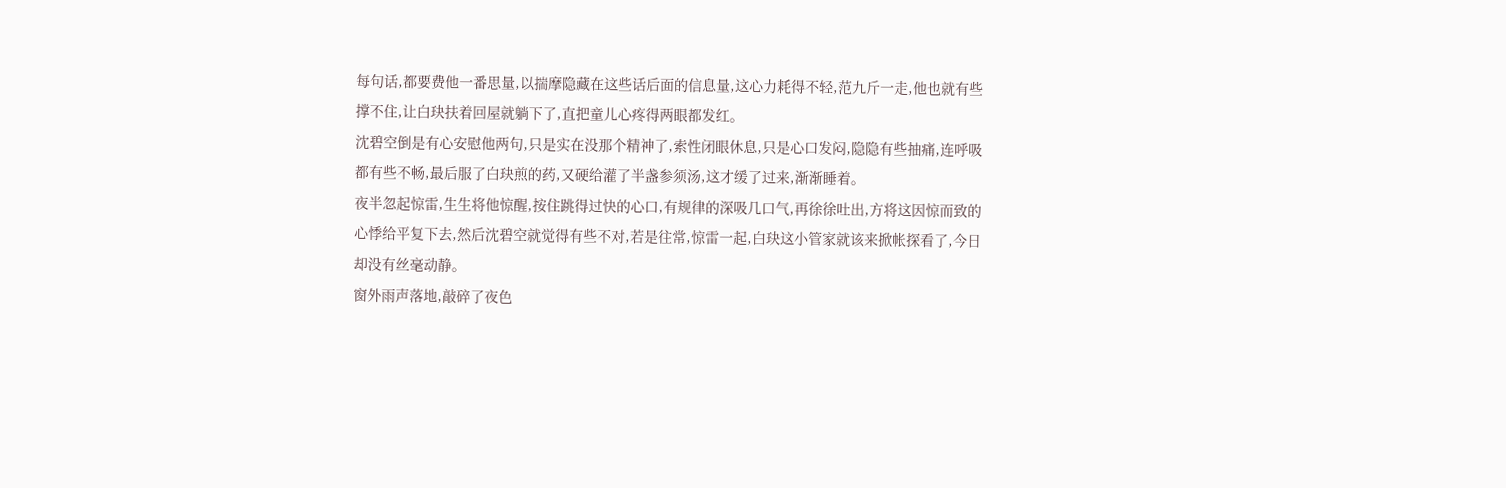每句话,都要费他一番思量,以揣摩隐藏在这些话后面的信息量,这心力耗得不轻,范九斤一走,他也就有些撑不住,让白玦扶着回屋就躺下了,直把童儿心疼得两眼都发红。
沈碧空倒是有心安慰他两句,只是实在没那个精神了,索性闭眼休息,只是心口发闷,隐隐有些抽痛,连呼吸都有些不畅,最后服了白玦煎的药,又硬给灌了半盏参须汤,这才缓了过来,渐渐睡着。
夜半忽起惊雷,生生将他惊醒,按住跳得过快的心口,有规律的深吸几口气,再徐徐吐出,方将这因惊而致的心悸给平复下去,然后沈碧空就觉得有些不对,若是往常,惊雷一起,白玦这小管家就该来掀帐探看了,今日却没有丝毫动静。
窗外雨声落地,敲碎了夜色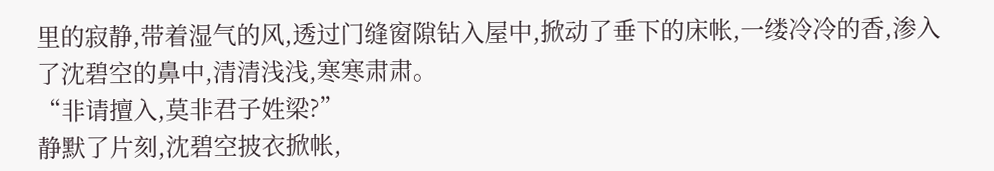里的寂静,带着湿气的风,透过门缝窗隙钻入屋中,掀动了垂下的床帐,一缕冷冷的香,渗入了沈碧空的鼻中,清清浅浅,寒寒肃肃。
“非请擅入,莫非君子姓梁?”
静默了片刻,沈碧空披衣掀帐,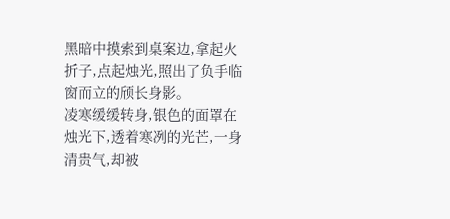黑暗中摸索到桌案边,拿起火折子,点起烛光,照出了负手临窗而立的颀长身影。
凌寒缓缓转身,银色的面罩在烛光下,透着寒冽的光芒,一身清贵气,却被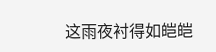这雨夜衬得如皑皑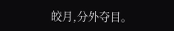皎月,分外夺目。